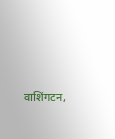वाशिंगटन,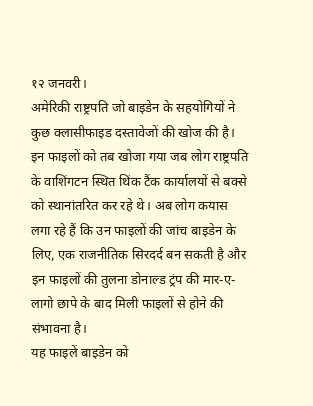१२ जनवरी।
अमेरिकी राष्ट्रपति जो बाइडेन के सहयोगियों ने कुछ क्लासीफाइड दस्तावेजों की खोज की है। इन फाइलों को तब खोजा गया जब लोग राष्ट्रपति के वाशिंगटन स्थित थिंक टैंक कार्यालयों से बक्से को स्थानांतरित कर रहे थे। अब लोग कयास लगा रहे हैं कि उन फाइलों की जांच बाइडेन के लिए, एक राजनीतिक सिरदर्द बन सकती है और इन फाइलों की तुलना डोनाल्ड ट्रंप की मार-ए-लागो छापे के बाद मिली फाइलों से होने की संभावना है।
यह फाइलें बाइडेन को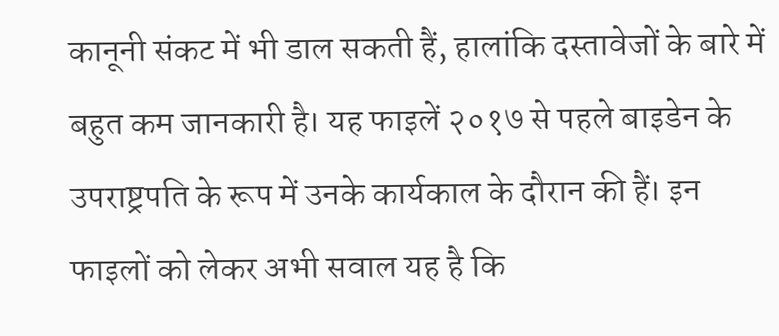कानूनी संकट में भी डाल सकती हैं, हालांकि दस्तावेजों के बारे में बहुत कम जानकारी है। यह फाइलें २०१७ से पहले बाइडेन के उपराष्ट्रपति के रूप में उनके कार्यकाल के दौरान की हैं। इन फाइलों को लेकर अभी सवाल यह है कि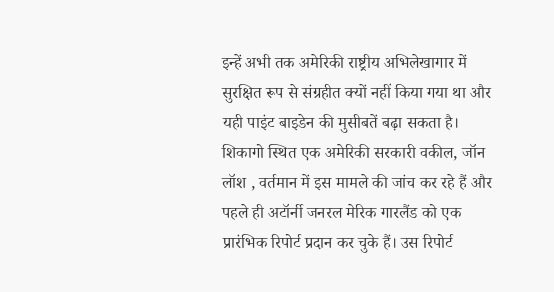इन्हें अभी तक अमेरिकी राष्ट्रीय अभिलेखागार में सुरक्षित रूप से संग्रहीत क्यों नहीं किया गया था और यही पाइंट बाइडेन की मुसीबतें बढ़ा सकता है।
शिकागो स्थित एक अमेरिकी सरकारी वकील, जॉन लॉश , वर्तमान में इस मामले की जांच कर रहे हैं और पहले ही अटॉर्नी जनरल मेरिक गारलैंड को एक प्रारंभिक रिपोर्ट प्रदान कर चुके हैं। उस रिपोर्ट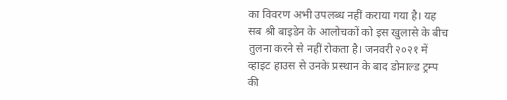का विवरण अभी उपलब्ध नहीं कराया गया है। यह सब श्री बाइडेन के आलोचकों को इस खुलासे के बीच तुलना करने से नहीं रोकता है। जनवरी २०२१ में व्हाइट हाउस से उनके प्रस्थान के बाद डोनाल्ड ट्रम्प की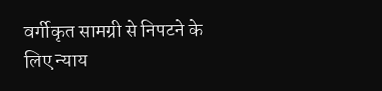वर्गीकृत सामग्री से निपटने के लिए न्याय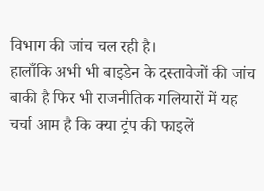विभाग की जांच चल रही है।
हालाँकि अभी भी बाइडेन के दस्तावेजों की जांच बाकी है फिर भी राजनीतिक गलियारों में यह चर्चा आम है कि क्या ट्रंप की फाइलें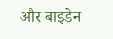और बाइडेन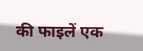की फाइलें एक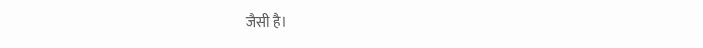जैसी है।